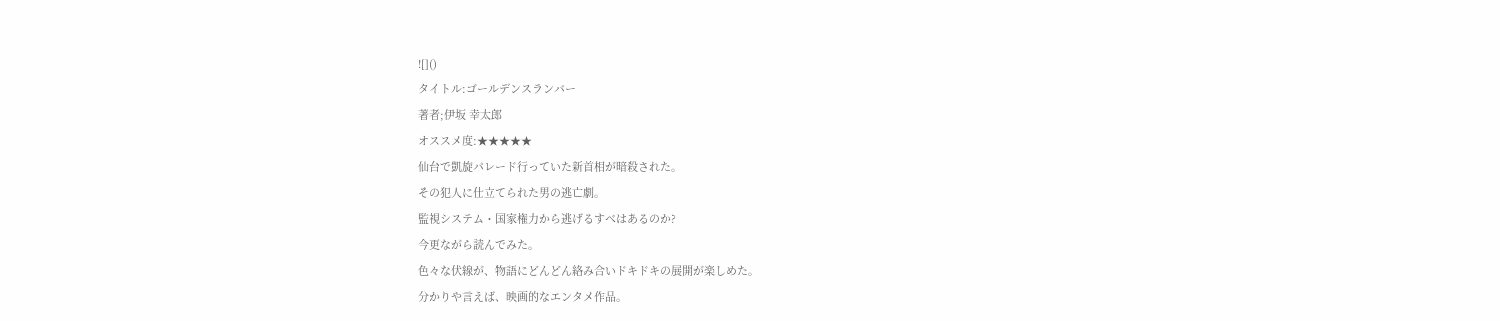![]()
タイトル:ゴールデンスランバー
著者;伊坂 幸太郎
オススメ度:★★★★★
仙台で凱旋パレード行っていた新首相が暗殺された。
その犯人に仕立てられた男の逃亡劇。
監視システム・国家権力から逃げるすべはあるのか?
今更ながら読んでみた。
色々な伏線が、物語にどんどん絡み合いドキドキの展開が楽しめた。
分かりや言えば、映画的なエンタメ作品。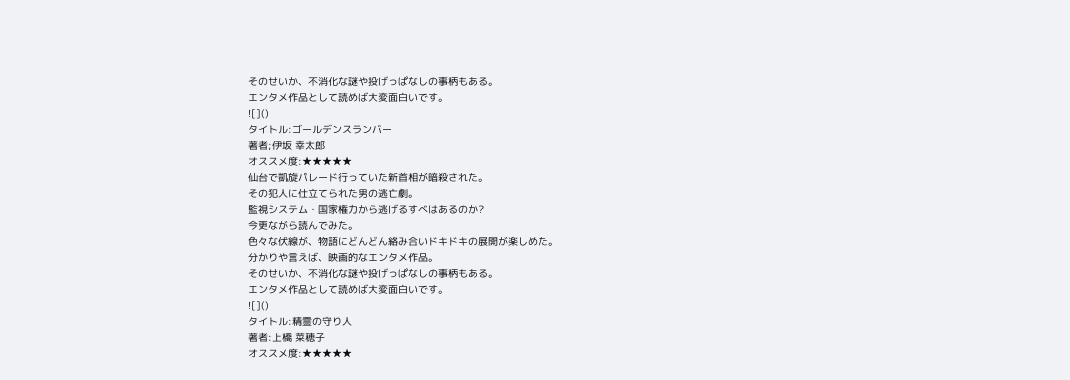そのせいか、不消化な謎や投げっぱなしの事柄もある。
エンタメ作品として読めば大変面白いです。
![]()
タイトル:ゴールデンスランバー
著者;伊坂 幸太郎
オススメ度:★★★★★
仙台で凱旋パレード行っていた新首相が暗殺された。
その犯人に仕立てられた男の逃亡劇。
監視システム・国家権力から逃げるすべはあるのか?
今更ながら読んでみた。
色々な伏線が、物語にどんどん絡み合いドキドキの展開が楽しめた。
分かりや言えば、映画的なエンタメ作品。
そのせいか、不消化な謎や投げっぱなしの事柄もある。
エンタメ作品として読めば大変面白いです。
![]()
タイトル:精霊の守り人
著者:上橋 菜穂子
オススメ度:★★★★★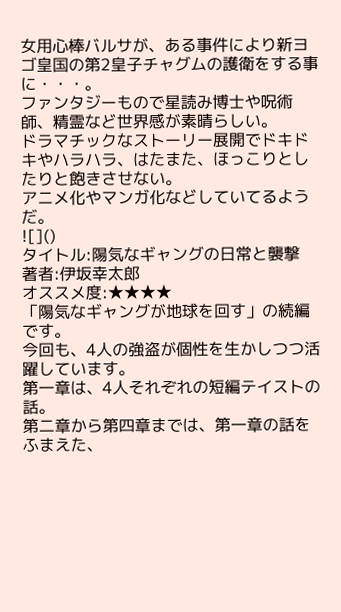女用心棒バルサが、ある事件により新ヨゴ皇国の第2皇子チャグムの護衛をする事に・・・。
ファンタジーもので星読み博士や呪術師、精霊など世界感が素晴らしい。
ドラマチックなストーリー展開でドキドキやハラハラ、はたまた、ほっこりとしたりと飽きさせない。
アニメ化やマンガ化などしていてるようだ。
![]()
タイトル:陽気なギャングの日常と襲撃
著者:伊坂幸太郎
オススメ度:★★★★
「陽気なギャングが地球を回す」の続編です。
今回も、4人の強盗が個性を生かしつつ活躍しています。
第一章は、4人それぞれの短編テイストの話。
第二章から第四章までは、第一章の話をふまえた、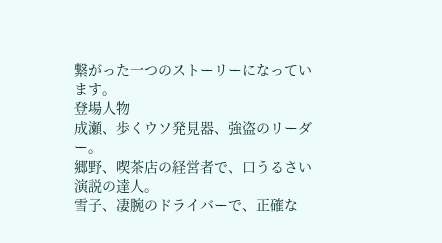繋がった一つのストーリーになっています。
登場人物
成瀬、歩くウソ発見器、強盗のリーダー。
郷野、喫茶店の経営者で、口うるさい演説の達人。
雪子、凄腕のドライバーで、正確な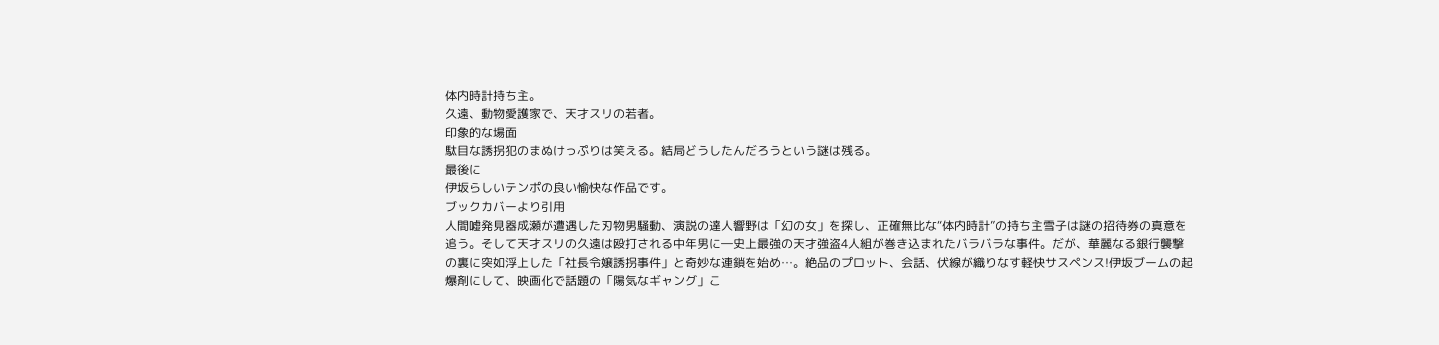体内時計持ち主。
久遠、動物愛護家で、天才スリの若者。
印象的な場面
駄目な誘拐犯のまぬけっぷりは笑える。結局どうしたんだろうという謎は残る。
最後に
伊坂らしいテンポの良い愉快な作品です。
ブックカバーより引用
人間嘘発見器成瀬が遭遇した刃物男騒動、演説の達人響野は「幻の女」を探し、正確無比な“体内時計”の持ち主雪子は謎の招待券の真意を追う。そして天才スリの久遠は殴打される中年男に―史上最強の天才強盗4人組が巻き込まれたバラバラな事件。だが、華麗なる銀行襲撃の裏に突如浮上した「社長令嬢誘拐事件」と奇妙な連鎖を始め…。絶品のプロット、会話、伏線が織りなす軽快サスペンス!伊坂ブームの起爆剤にして、映画化で話題の「陽気なギャング」こ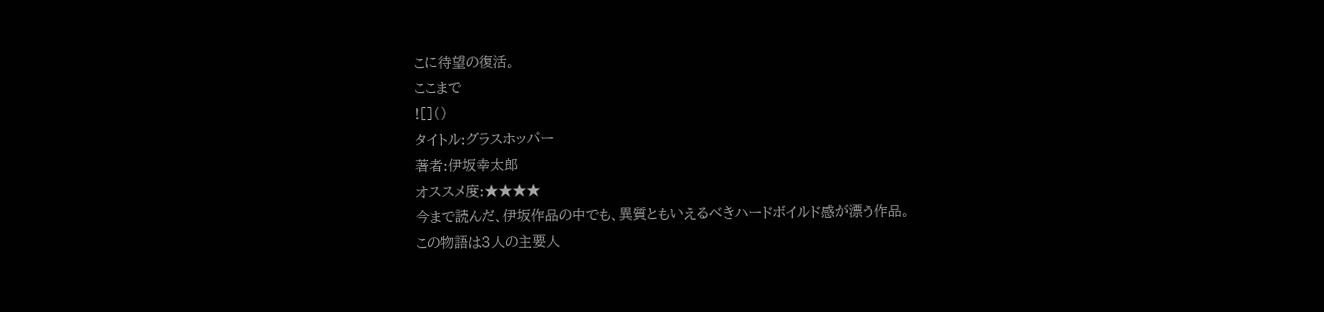こに待望の復活。
ここまで
![]()
タイトル:グラスホッパー
著者:伊坂幸太郎
オススメ度:★★★★
今まで読んだ、伊坂作品の中でも、異質ともいえるべきハードボイルド感が漂う作品。
この物語は3人の主要人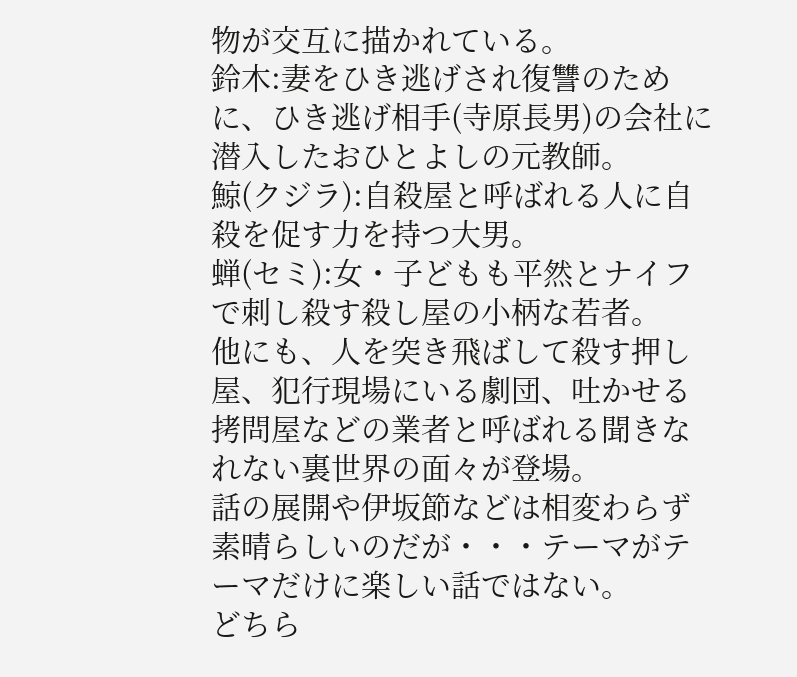物が交互に描かれている。
鈴木:妻をひき逃げされ復讐のために、ひき逃げ相手(寺原長男)の会社に潜入したおひとよしの元教師。
鯨(クジラ):自殺屋と呼ばれる人に自殺を促す力を持つ大男。
蝉(セミ):女・子どもも平然とナイフで刺し殺す殺し屋の小柄な若者。
他にも、人を突き飛ばして殺す押し屋、犯行現場にいる劇団、吐かせる拷問屋などの業者と呼ばれる聞きなれない裏世界の面々が登場。
話の展開や伊坂節などは相変わらず素晴らしいのだが・・・テーマがテーマだけに楽しい話ではない。
どちら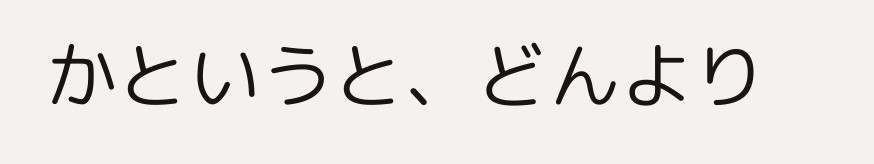かというと、どんより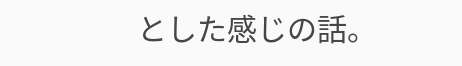とした感じの話。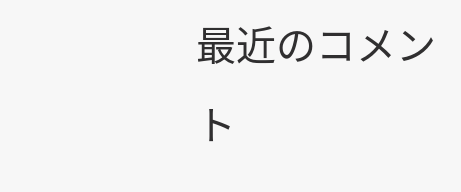最近のコメント